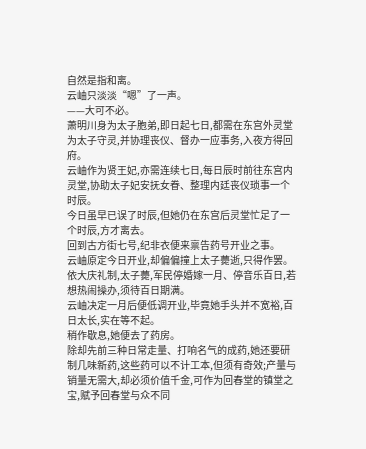自然是指和离。
云岫只淡淡“嗯”了一声。
——大可不必。
萧明川身为太子胞弟,即日起七日,都需在东宫外灵堂为太子守灵,并协理丧仪、督办一应事务,入夜方得回府。
云岫作为贤王妃,亦需连续七日,每日辰时前往东宫内灵堂,协助太子妃安抚女眷、整理内廷丧仪琐事一个时辰。
今日虽早已误了时辰,但她仍在东宫后灵堂忙足了一个时辰,方才离去。
回到古方街七号,纪非衣便来禀告药号开业之事。
云岫原定今日开业,却偏偏撞上太子薨逝,只得作罢。
依大庆礼制,太子薨,军民停婚嫁一月、停音乐百日,若想热闹操办,须待百日期满。
云岫决定一月后便低调开业,毕竟她手头并不宽裕,百日太长,实在等不起。
稍作歇息,她便去了药房。
除却先前三种日常走量、打响名气的成药,她还要研制几味新药,这些药可以不计工本,但须有奇效;产量与销量无需大,却必须价值千金,可作为回春堂的镇堂之宝,赋予回春堂与众不同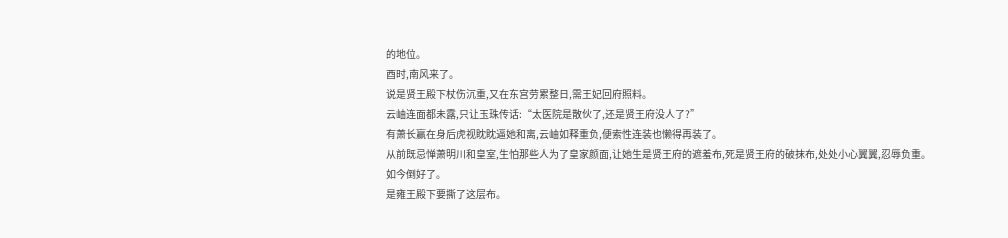的地位。
酉时,南风来了。
说是贤王殿下杖伤沉重,又在东宫劳累整日,需王妃回府照料。
云岫连面都未露,只让玉珠传话:“太医院是散伙了,还是贤王府没人了?”
有萧长赢在身后虎视眈眈逼她和离,云岫如释重负,便索性连装也懒得再装了。
从前既忌惮萧明川和皇室,生怕那些人为了皇家颜面,让她生是贤王府的遮羞布,死是贤王府的破抹布,处处小心翼翼,忍辱负重。
如今倒好了。
是雍王殿下要撕了这层布。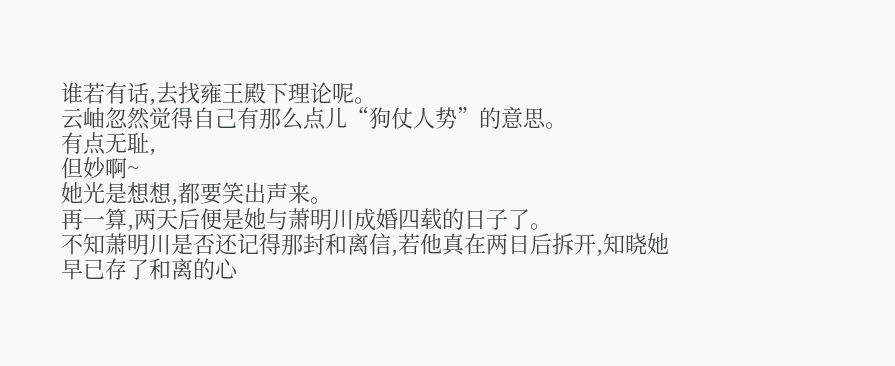谁若有话,去找雍王殿下理论呢。
云岫忽然觉得自己有那么点儿“狗仗人势”的意思。
有点无耻,
但妙啊~
她光是想想,都要笑出声来。
再一算,两天后便是她与萧明川成婚四载的日子了。
不知萧明川是否还记得那封和离信,若他真在两日后拆开,知晓她早已存了和离的心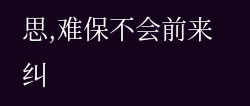思,难保不会前来纠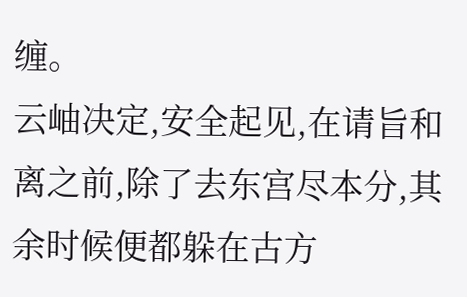缠。
云岫决定,安全起见,在请旨和离之前,除了去东宫尽本分,其余时候便都躲在古方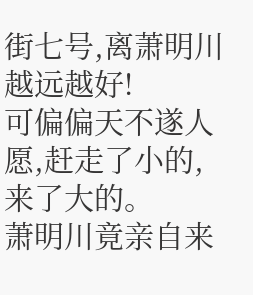街七号,离萧明川越远越好!
可偏偏天不遂人愿,赶走了小的,来了大的。
萧明川竟亲自来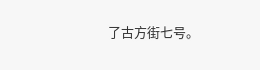了古方街七号。